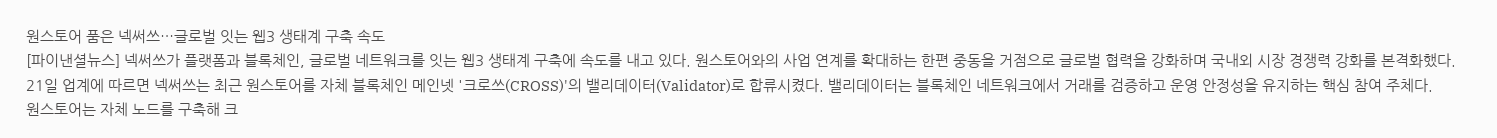원스토어 품은 넥써쓰…글로벌 잇는 웹3 생태계 구축 속도
[파이낸셜뉴스] 넥써쓰가 플랫폼과 블록체인, 글로벌 네트워크를 잇는 웹3 생태계 구축에 속도를 내고 있다. 원스토어와의 사업 연계를 확대하는 한편 중동을 거점으로 글로벌 협력을 강화하며 국내외 시장 경쟁력 강화를 본격화했다.
21일 업계에 따르면 넥써쓰는 최근 원스토어를 자체 블록체인 메인넷 '크로쓰(CROSS)'의 밸리데이터(Validator)로 합류시켰다. 밸리데이터는 블록체인 네트워크에서 거래를 검증하고 운영 안정성을 유지하는 핵심 참여 주체다.
원스토어는 자체 노드를 구축해 크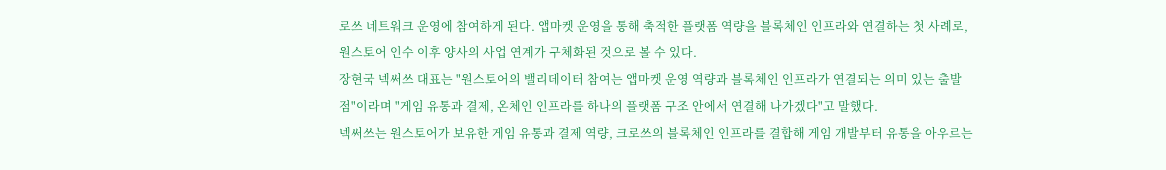로쓰 네트워크 운영에 참여하게 된다. 앱마켓 운영을 통해 축적한 플랫폼 역량을 블록체인 인프라와 연결하는 첫 사례로, 원스토어 인수 이후 양사의 사업 연계가 구체화된 것으로 볼 수 있다.
장현국 넥써쓰 대표는 "원스토어의 밸리데이터 참여는 앱마켓 운영 역량과 블록체인 인프라가 연결되는 의미 있는 출발점"이라며 "게임 유통과 결제, 온체인 인프라를 하나의 플랫폼 구조 안에서 연결해 나가겠다"고 말했다.
넥써쓰는 원스토어가 보유한 게임 유통과 결제 역량, 크로쓰의 블록체인 인프라를 결합해 게임 개발부터 유통을 아우르는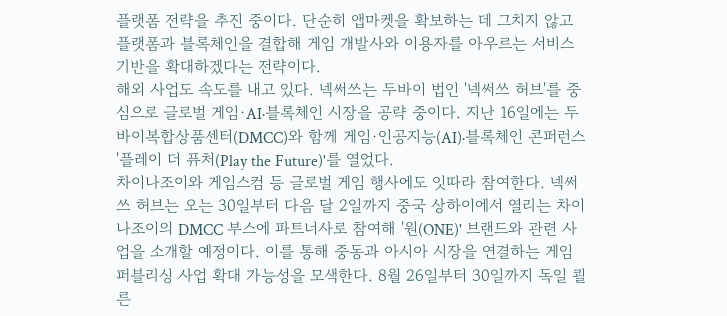플랫폼 전략을 추진 중이다. 단순히 앱마켓을 확보하는 데 그치지 않고 플랫폼과 블록체인을 결합해 게임 개발사와 이용자를 아우르는 서비스 기반을 확대하겠다는 전략이다.
해외 사업도 속도를 내고 있다. 넥써쓰는 두바이 법인 '넥써쓰 허브'를 중심으로 글로벌 게임·AI·블록체인 시장을 공략 중이다. 지난 16일에는 두바이복합상품센터(DMCC)와 함께 게임·인공지능(AI)·블록체인 콘퍼런스 '플레이 더 퓨처(Play the Future)'를 열었다.
차이나조이와 게임스컴 등 글로벌 게임 행사에도 잇따라 참여한다. 넥써쓰 허브는 오는 30일부터 다음 달 2일까지 중국 상하이에서 열리는 차이나조이의 DMCC 부스에 파트너사로 참여해 '원(ONE)' 브랜드와 관련 사업을 소개할 예정이다. 이를 통해 중동과 아시아 시장을 연결하는 게임 퍼블리싱 사업 확대 가능성을 모색한다. 8월 26일부터 30일까지 독일 쾰른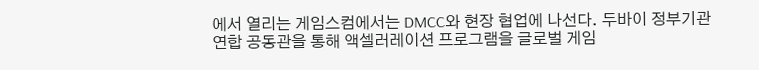에서 열리는 게임스컴에서는 DMCC와 현장 협업에 나선다. 두바이 정부기관 연합 공동관을 통해 액셀러레이션 프로그램을 글로벌 게임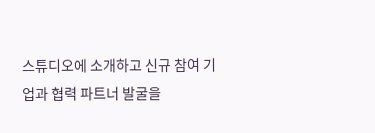스튜디오에 소개하고 신규 참여 기업과 협력 파트너 발굴을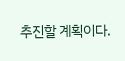추진할 계획이다.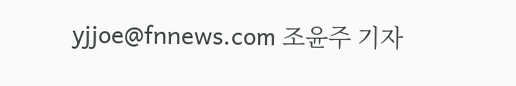yjjoe@fnnews.com 조윤주 기자